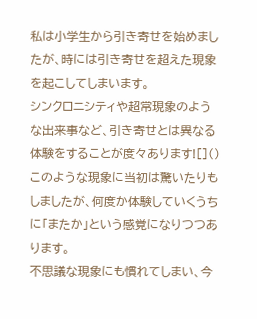私は小学生から引き寄せを始めましたが、時には引き寄せを超えた現象を起こしてしまいます。
シンクロニシティや超常現象のような出来事など、引き寄せとは異なる体験をすることが度々あります![]()
このような現象に当初は驚いたりもしましたが、何度か体験していくうちに「またか」という感覚になりつつあります。
不思議な現象にも慣れてしまい、今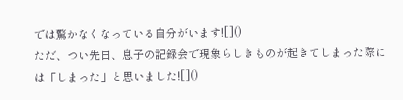では驚かなくなっている自分がいます![]()
ただ、つい先日、息子の記録会で現象らしきものが起きてしまった際には「しまった」と思いました![]()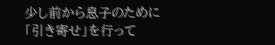少し前から息子のために「引き寄せ」を行って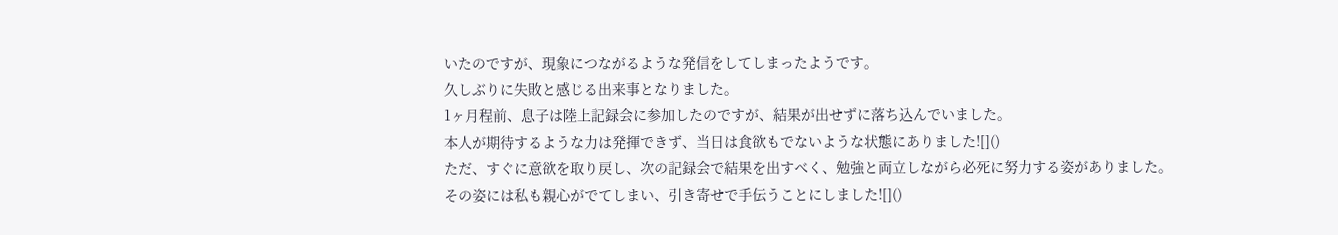いたのですが、現象につながるような発信をしてしまったようです。
久しぶりに失敗と感じる出来事となりました。
1ヶ月程前、息子は陸上記録会に参加したのですが、結果が出せずに落ち込んでいました。
本人が期待するような力は発揮できず、当日は食欲もでないような状態にありました![]()
ただ、すぐに意欲を取り戻し、次の記録会で結果を出すべく、勉強と両立しながら必死に努力する姿がありました。
その姿には私も親心がでてしまい、引き寄せで手伝うことにしました![]()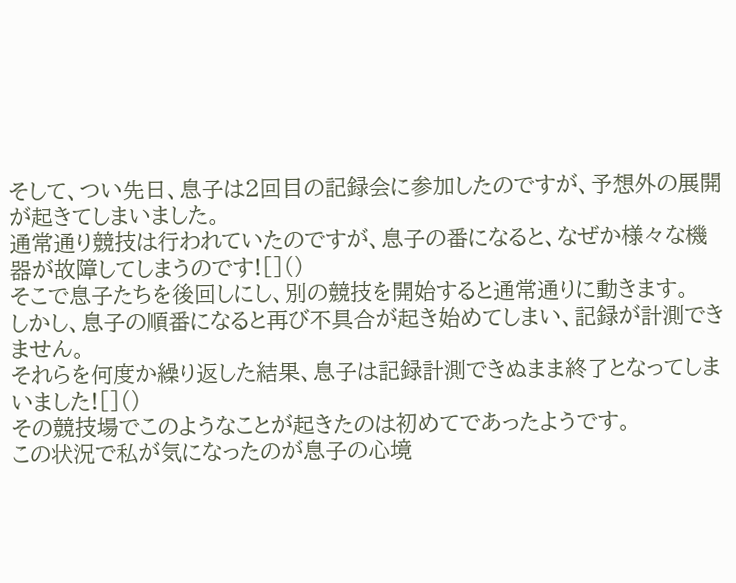そして、つい先日、息子は2回目の記録会に参加したのですが、予想外の展開が起きてしまいました。
通常通り競技は行われていたのですが、息子の番になると、なぜか様々な機器が故障してしまうのです![]()
そこで息子たちを後回しにし、別の競技を開始すると通常通りに動きます。
しかし、息子の順番になると再び不具合が起き始めてしまい、記録が計測できません。
それらを何度か繰り返した結果、息子は記録計測できぬまま終了となってしまいました![]()
その競技場でこのようなことが起きたのは初めてであったようです。
この状況で私が気になったのが息子の心境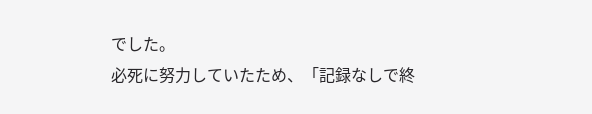でした。
必死に努力していたため、「記録なしで終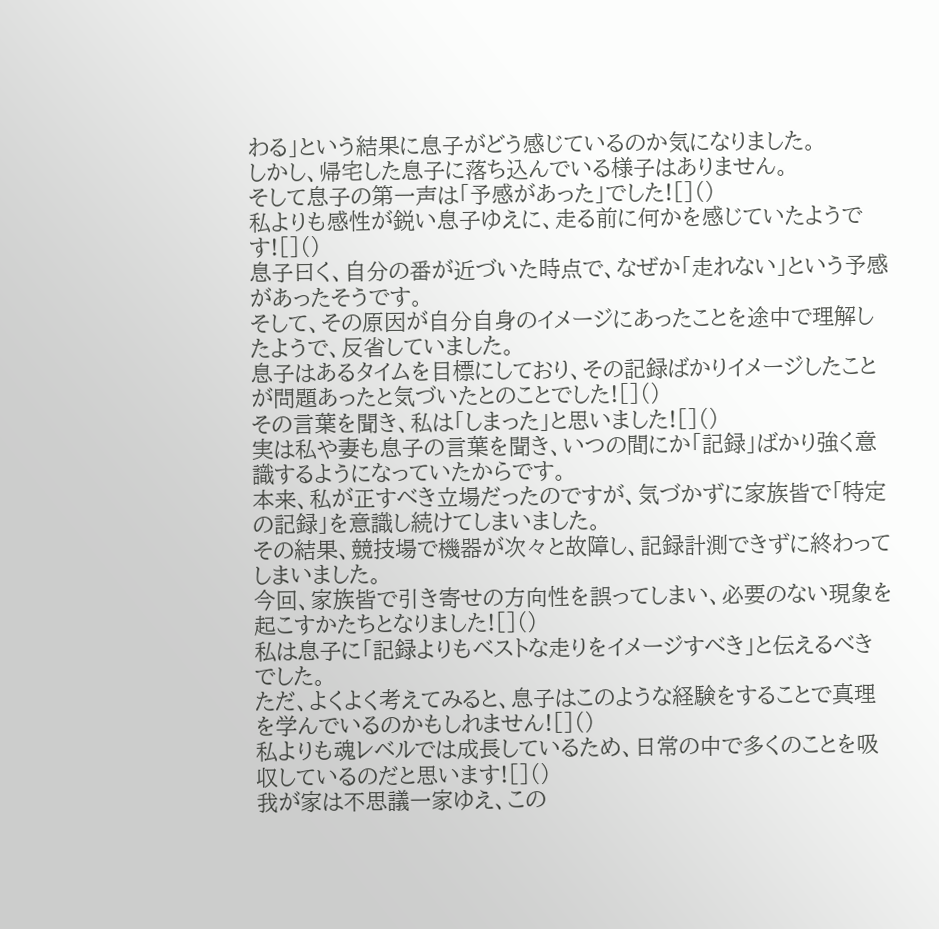わる」という結果に息子がどう感じているのか気になりました。
しかし、帰宅した息子に落ち込んでいる様子はありません。
そして息子の第一声は「予感があった」でした![]()
私よりも感性が鋭い息子ゆえに、走る前に何かを感じていたようです![]()
息子曰く、自分の番が近づいた時点で、なぜか「走れない」という予感があったそうです。
そして、その原因が自分自身のイメージにあったことを途中で理解したようで、反省していました。
息子はあるタイムを目標にしており、その記録ばかりイメージしたことが問題あったと気づいたとのことでした![]()
その言葉を聞き、私は「しまった」と思いました![]()
実は私や妻も息子の言葉を聞き、いつの間にか「記録」ばかり強く意識するようになっていたからです。
本来、私が正すべき立場だったのですが、気づかずに家族皆で「特定の記録」を意識し続けてしまいました。
その結果、競技場で機器が次々と故障し、記録計測できずに終わってしまいました。
今回、家族皆で引き寄せの方向性を誤ってしまい、必要のない現象を起こすかたちとなりました![]()
私は息子に「記録よりもベストな走りをイメージすべき」と伝えるべきでした。
ただ、よくよく考えてみると、息子はこのような経験をすることで真理を学んでいるのかもしれません![]()
私よりも魂レベルでは成長しているため、日常の中で多くのことを吸収しているのだと思います![]()
我が家は不思議一家ゆえ、この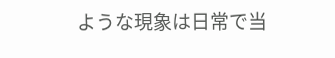ような現象は日常で当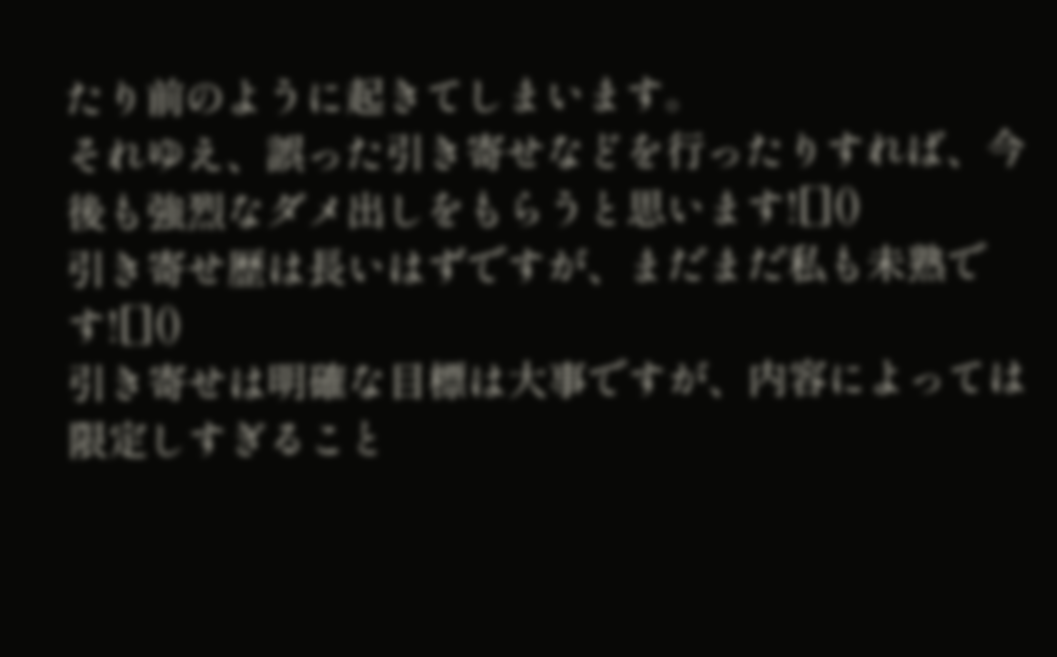たり前のように起きてしまいます。
それゆえ、誤った引き寄せなどを行ったりすれば、今後も強烈なダメ出しをもらうと思います![]()
引き寄せ歴は長いはずですが、まだまだ私も未熟です![]()
引き寄せは明確な目標は大事ですが、内容によっては限定しすぎること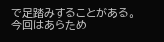で足踏みすることがある。
今回はあらため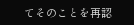てそのことを再認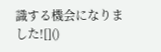識する機会になりました![]()